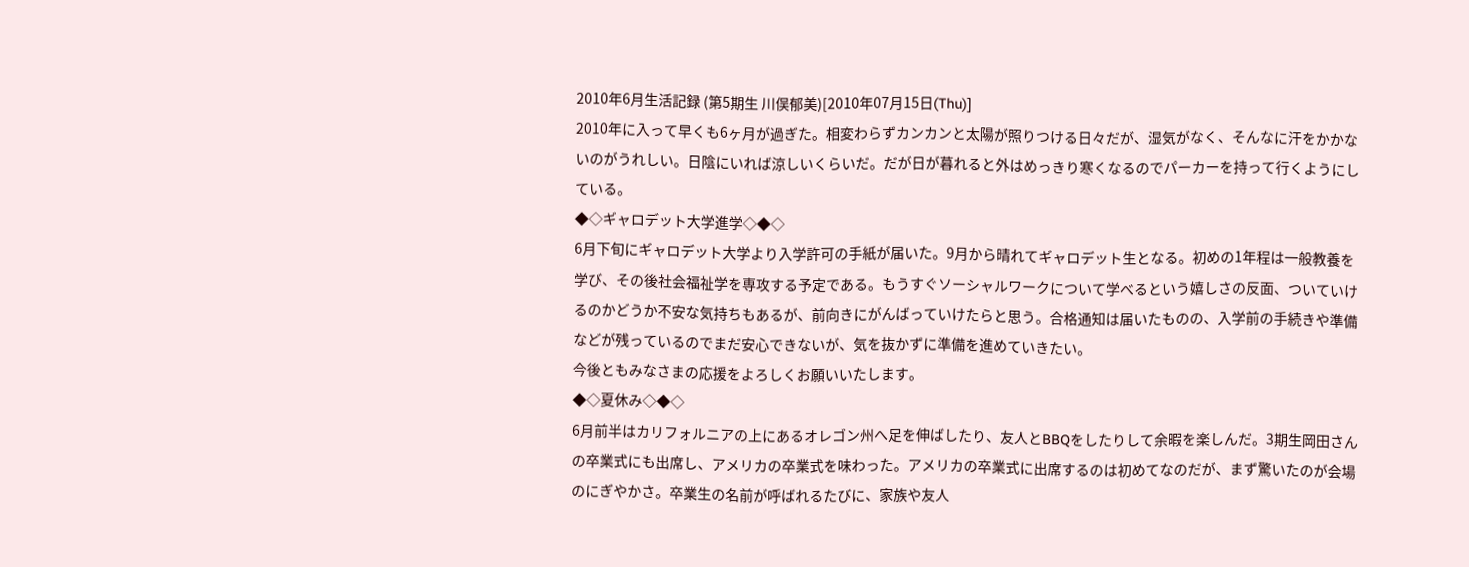2010年6月生活記録 (第5期生 川俣郁美)[2010年07月15日(Thu)]
2010年に入って早くも6ヶ月が過ぎた。相変わらずカンカンと太陽が照りつける日々だが、湿気がなく、そんなに汗をかかないのがうれしい。日陰にいれば涼しいくらいだ。だが日が暮れると外はめっきり寒くなるのでパーカーを持って行くようにしている。
◆◇ギャロデット大学進学◇◆◇
6月下旬にギャロデット大学より入学許可の手紙が届いた。9月から晴れてギャロデット生となる。初めの1年程は一般教養を学び、その後社会福祉学を専攻する予定である。もうすぐソーシャルワークについて学べるという嬉しさの反面、ついていけるのかどうか不安な気持ちもあるが、前向きにがんばっていけたらと思う。合格通知は届いたものの、入学前の手続きや準備などが残っているのでまだ安心できないが、気を抜かずに準備を進めていきたい。
今後ともみなさまの応援をよろしくお願いいたします。
◆◇夏休み◇◆◇
6月前半はカリフォルニアの上にあるオレゴン州へ足を伸ばしたり、友人とBBQをしたりして余暇を楽しんだ。3期生岡田さんの卒業式にも出席し、アメリカの卒業式を味わった。アメリカの卒業式に出席するのは初めてなのだが、まず驚いたのが会場のにぎやかさ。卒業生の名前が呼ばれるたびに、家族や友人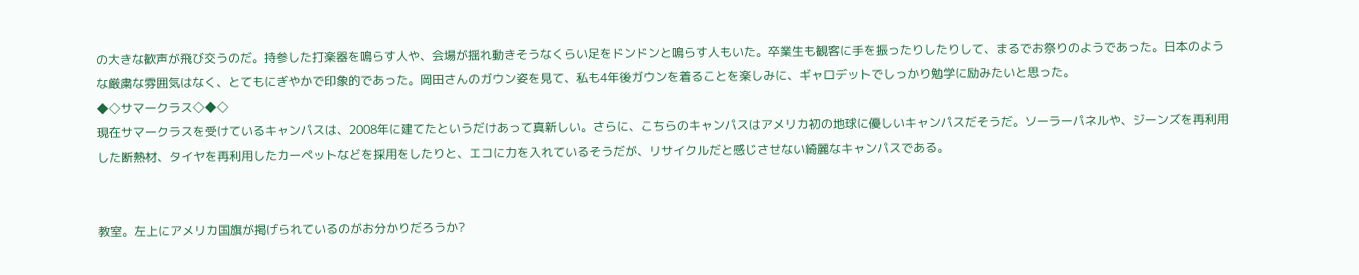の大きな歓声が飛び交うのだ。持参した打楽器を鳴らす人や、会場が揺れ動きそうなくらい足をドンドンと鳴らす人もいた。卒業生も観客に手を振ったりしたりして、まるでお祭りのようであった。日本のような厳粛な雰囲気はなく、とてもにぎやかで印象的であった。岡田さんのガウン姿を見て、私も4年後ガウンを着ることを楽しみに、ギャロデットでしっかり勉学に励みたいと思った。
◆◇サマークラス◇◆◇
現在サマークラスを受けているキャンパスは、2008年に建てたというだけあって真新しい。さらに、こちらのキャンパスはアメリカ初の地球に優しいキャンパスだそうだ。ソーラーパネルや、ジーンズを再利用した断熱材、タイヤを再利用したカーペットなどを採用をしたりと、エコに力を入れているそうだが、リサイクルだと感じさせない綺麗なキャンパスである。


教室。左上にアメリカ国旗が掲げられているのがお分かりだろうか?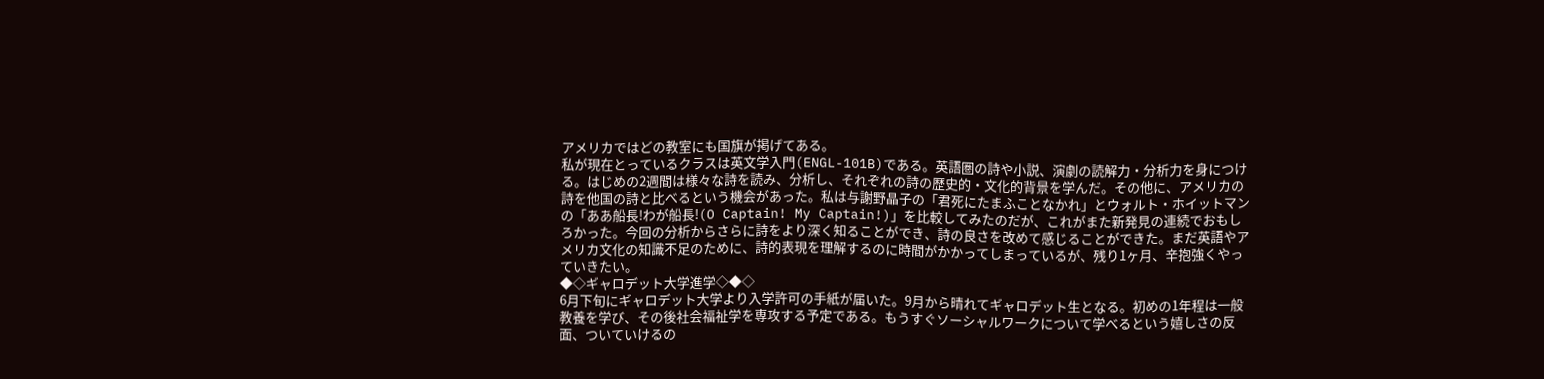アメリカではどの教室にも国旗が掲げてある。
私が現在とっているクラスは英文学入門(ENGL-101B)である。英語圏の詩や小説、演劇の読解力・分析力を身につける。はじめの2週間は様々な詩を読み、分析し、それぞれの詩の歴史的・文化的背景を学んだ。その他に、アメリカの詩を他国の詩と比べるという機会があった。私は与謝野晶子の「君死にたまふことなかれ」とウォルト・ホイットマンの「ああ船長!わが船長!(O Captain! My Captain!)」を比較してみたのだが、これがまた新発見の連続でおもしろかった。今回の分析からさらに詩をより深く知ることができ、詩の良さを改めて感じることができた。まだ英語やアメリカ文化の知識不足のために、詩的表現を理解するのに時間がかかってしまっているが、残り1ヶ月、辛抱強くやっていきたい。
◆◇ギャロデット大学進学◇◆◇
6月下旬にギャロデット大学より入学許可の手紙が届いた。9月から晴れてギャロデット生となる。初めの1年程は一般教養を学び、その後社会福祉学を専攻する予定である。もうすぐソーシャルワークについて学べるという嬉しさの反面、ついていけるの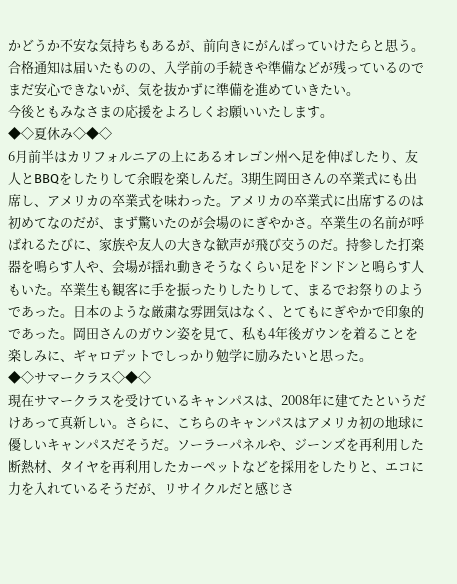かどうか不安な気持ちもあるが、前向きにがんばっていけたらと思う。合格通知は届いたものの、入学前の手続きや準備などが残っているのでまだ安心できないが、気を抜かずに準備を進めていきたい。
今後ともみなさまの応援をよろしくお願いいたします。
◆◇夏休み◇◆◇
6月前半はカリフォルニアの上にあるオレゴン州へ足を伸ばしたり、友人とBBQをしたりして余暇を楽しんだ。3期生岡田さんの卒業式にも出席し、アメリカの卒業式を味わった。アメリカの卒業式に出席するのは初めてなのだが、まず驚いたのが会場のにぎやかさ。卒業生の名前が呼ばれるたびに、家族や友人の大きな歓声が飛び交うのだ。持参した打楽器を鳴らす人や、会場が揺れ動きそうなくらい足をドンドンと鳴らす人もいた。卒業生も観客に手を振ったりしたりして、まるでお祭りのようであった。日本のような厳粛な雰囲気はなく、とてもにぎやかで印象的であった。岡田さんのガウン姿を見て、私も4年後ガウンを着ることを楽しみに、ギャロデットでしっかり勉学に励みたいと思った。
◆◇サマークラス◇◆◇
現在サマークラスを受けているキャンパスは、2008年に建てたというだけあって真新しい。さらに、こちらのキャンパスはアメリカ初の地球に優しいキャンパスだそうだ。ソーラーパネルや、ジーンズを再利用した断熱材、タイヤを再利用したカーペットなどを採用をしたりと、エコに力を入れているそうだが、リサイクルだと感じさ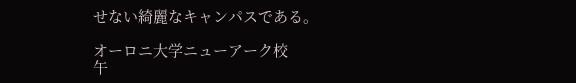せない綺麗なキャンパスである。

オーロニ大学ニューアーク校
午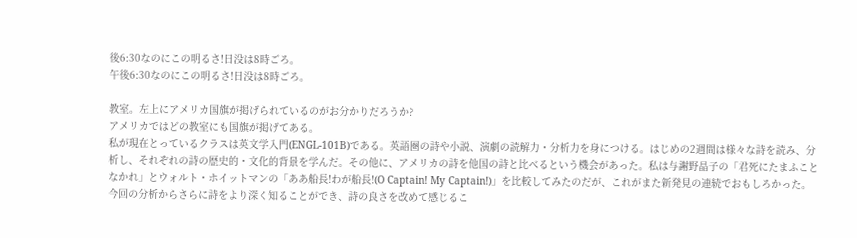後6:30なのにこの明るさ!日没は8時ごろ。
午後6:30なのにこの明るさ!日没は8時ごろ。

教室。左上にアメリカ国旗が掲げられているのがお分かりだろうか?
アメリカではどの教室にも国旗が掲げてある。
私が現在とっているクラスは英文学入門(ENGL-101B)である。英語圏の詩や小説、演劇の読解力・分析力を身につける。はじめの2週間は様々な詩を読み、分析し、それぞれの詩の歴史的・文化的背景を学んだ。その他に、アメリカの詩を他国の詩と比べるという機会があった。私は与謝野晶子の「君死にたまふことなかれ」とウォルト・ホイットマンの「ああ船長!わが船長!(O Captain! My Captain!)」を比較してみたのだが、これがまた新発見の連続でおもしろかった。今回の分析からさらに詩をより深く知ることができ、詩の良さを改めて感じるこ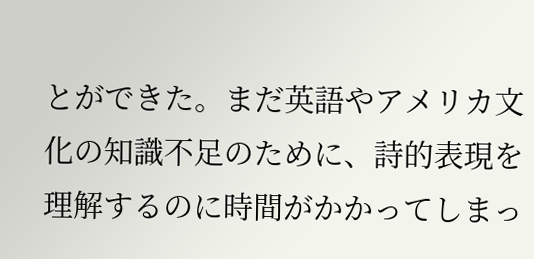とができた。まだ英語やアメリカ文化の知識不足のために、詩的表現を理解するのに時間がかかってしまっ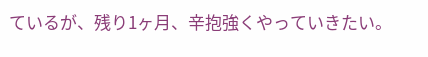ているが、残り1ヶ月、辛抱強くやっていきたい。